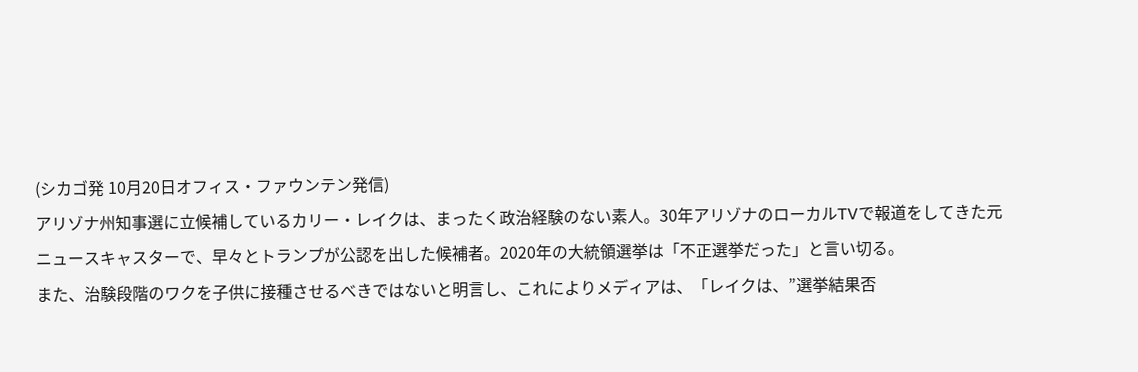(シカゴ発 10月20日オフィス・ファウンテン発信)
アリゾナ州知事選に立候補しているカリー・レイクは、まったく政治経験のない素人。30年アリゾナのローカルTVで報道をしてきた元ニュースキャスターで、早々とトランプが公認を出した候補者。2020年の大統領選挙は「不正選挙だった」と言い切る。
また、治験段階のワクを子供に接種させるべきではないと明言し、これによりメディアは、「レイクは、”選挙結果否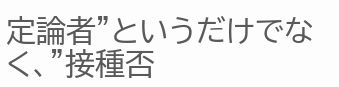定論者”というだけでなく、”接種否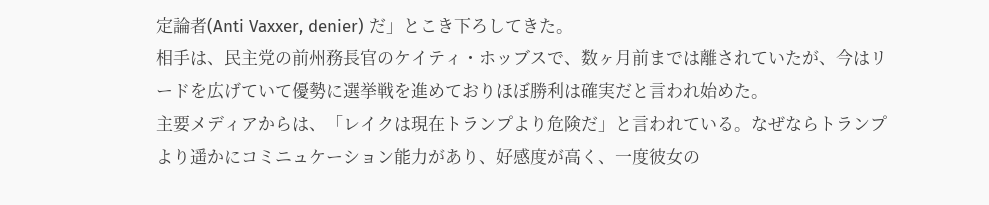定論者(Anti Vaxxer, denier) だ」とこき下ろしてきた。
相手は、民主党の前州務長官のケイティ・ホッブスで、数ヶ月前までは離されていたが、今はリードを広げていて優勢に選挙戦を進めておりほぼ勝利は確実だと言われ始めた。
主要メディアからは、「レイクは現在トランプより危険だ」と言われている。なぜならトランプより遥かにコミニュケーション能力があり、好感度が高く、一度彼女の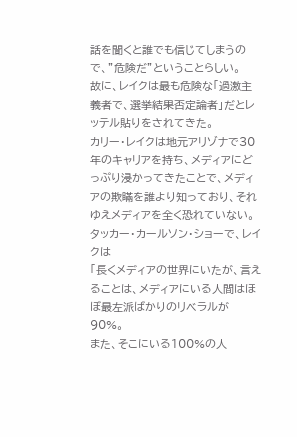話を聞くと誰でも信じてしまうので、”危険だ”ということらしい。
故に、レイクは最も危険な「過激主義者で、選挙結果否定論者」だとレッテル貼りをされてきた。
カリー・レイクは地元アリゾナで30年のキャリアを持ち、メディアにどっぷり浸かってきたことで、メディアの欺瞞を誰より知っており、それゆえメディアを全く恐れていない。
タッカー・カールソン・ショーで、レイクは
「長くメディアの世界にいたが、言えることは、メディアにいる人間はほぼ最左派ばかりのリベラルが90%。
また、そこにいる100%の人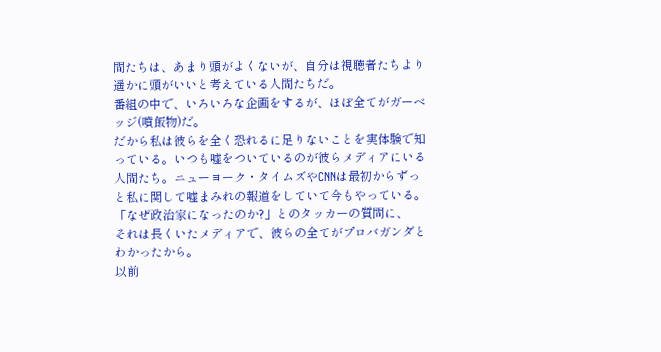間たちは、あまり頭がよくないが、自分は視聴者たちより遥かに頭がいいと考えている人間たちだ。
番組の中で、いろいろな企画をするが、ほぼ全てがガーベッジ(噴飯物)だ。
だから私は彼らを全く恐れるに足りないことを実体験で知っている。いつも嘘をついているのが彼らメディアにいる人間たち。ニューヨーク・タイムズやCNNは最初からずっと私に関して嘘まみれの報道をしていて今もやっている。
「なぜ政治家になったのか?」とのタッカーの質問に、
それは長くいたメディアで、彼らの全てがプロバガンダとわかったから。
以前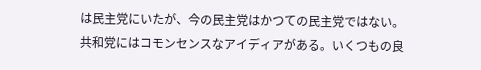は民主党にいたが、今の民主党はかつての民主党ではない。
共和党にはコモンセンスなアイディアがある。いくつもの良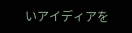いアイディアを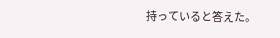持っていると答えた。